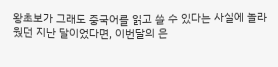왕초보가 그래도 중국어를 읽고 쓸 수 있다는 사실에 놀라웠던 지난 달이었다면, 이번달의 은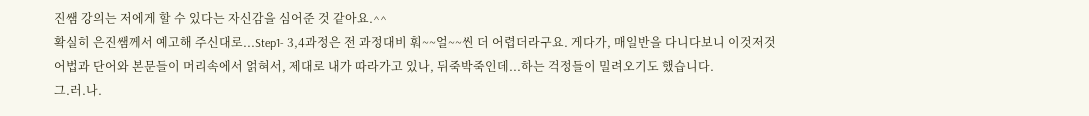진쌤 강의는 저에게 할 수 있다는 자신감을 심어준 것 같아요.^^
확실히 은진쌤께서 예고해 주신대로...Step1- 3,4과정은 전 과정대비 훠~~얼~~씬 더 어렵더라구요. 게다가, 매일반을 다니다보니 이것저것 어법과 단어와 본문들이 머리속에서 얽혀서, 제대로 내가 따라가고 있나, 뒤죽박죽인데...하는 걱정들이 밀려오기도 했습니다.
그.러.나.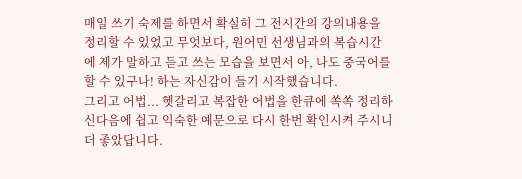매일 쓰기 숙제를 하면서 확실히 그 전시간의 강의내용을 정리할 수 있었고 무엇보다, 원어민 선생님과의 복습시간에 제가 말하고 듣고 쓰는 모습을 보면서 아, 나도 중국어를 할 수 있구나! 하는 자신감이 들기 시작했습니다.
그리고 어법... 헷갈리고 복잡한 어법을 한큐에 쏙쏙 정리하신다음에 쉽고 익숙한 예문으로 다시 한번 확인시켜 주시니 더 좋았답니다.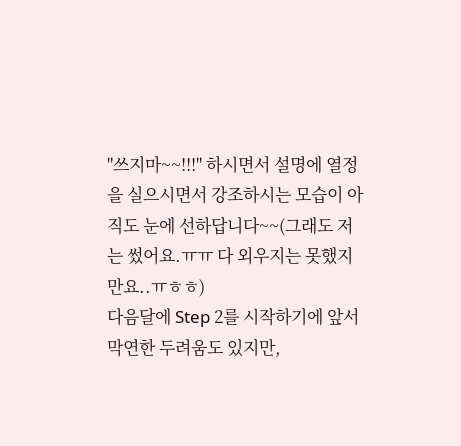"쓰지마~~!!!" 하시면서 설명에 열정을 실으시면서 강조하시는 모습이 아직도 눈에 선하답니다~~(그래도 저는 썼어요.ㅠㅠ 다 외우지는 못했지만요..ㅠㅎㅎ)
다음달에 Step 2를 시작하기에 앞서 막연한 두려움도 있지만,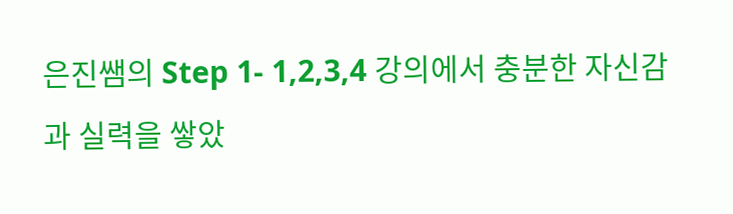은진쌤의 Step 1- 1,2,3,4 강의에서 충분한 자신감과 실력을 쌓았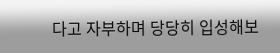다고 자부하며 당당히 입성해보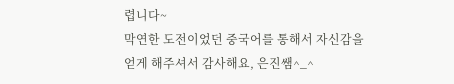렵니다~
막연한 도전이었던 중국어를 통해서 자신감을 얻게 해주셔서 감사해요, 은진쌤^_^